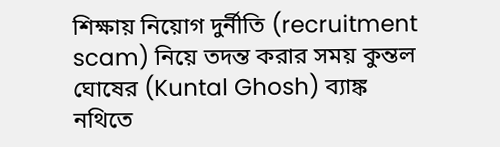শিক্ষায় নিয়োগ দুর্নীতি (recruitment scam) নিয়ে তদন্ত করার সময় কুন্তল ঘোষের (Kuntal Ghosh) ব্যাঙ্ক নথিতে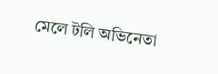মেলে টলি অভিনেতা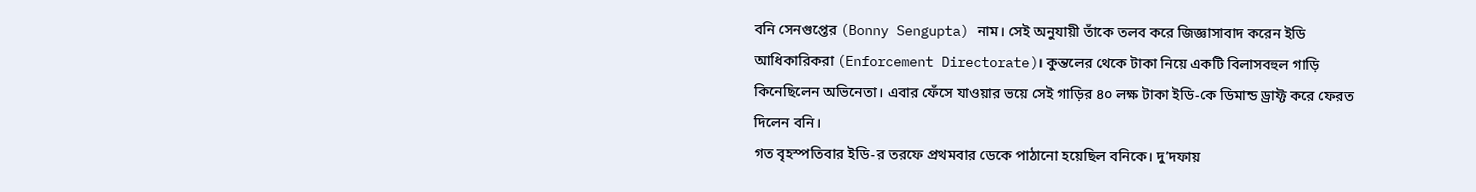বনি সেনগুপ্তের (Bonny Sengupta) নাম। সেই অনুযায়ী তাঁকে তলব করে জিজ্ঞাসাবাদ করেন ইডি আধিকারিকরা (Enforcement Directorate)। কুন্তলের থেকে টাকা নিয়ে একটি বিলাসবহুল গাড়ি কিনেছিলেন অভিনেতা। এবার ফেঁসে যাওয়ার ভয়ে সেই গাড়ির ৪০ লক্ষ টাকা ইডি-কে ডিমান্ড ড্রাফ্ট করে ফেরত দিলেন বনি।
গত বৃহস্পতিবার ইডি-র তরফে প্রথমবার ডেকে পাঠানো হয়েছিল বনিকে। দু’দফায়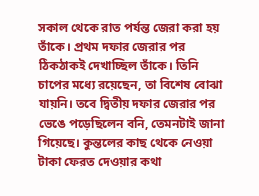সকাল থেকে রাত পর্যন্ত জেরা করা হয় তাঁকে। প্রথম দফার জেরার পর ঠিকঠাকই দেখাচ্ছিল তাঁকে। তিনি চাপের মধ্যে রয়েছেন, তা বিশেষ বোঝা যায়নি। তবে দ্বিতীয় দফার জেরার পর ভেঙে পড়েছিলেন বনি, তেমনটাই জানা গিয়েছে। কুন্তলের কাছ থেকে নেওয়া টাকা ফেরত দেওয়ার কথা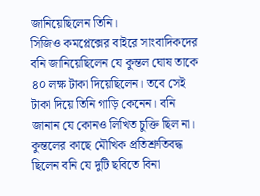জানিয়েছিলেন তিনি।
সিজিও কমপ্লেক্সের বাইরে সাংবাদিকদের বনি জানিয়েছিলেন যে কুন্তল ঘোষ তাকে ৪০ লক্ষ টাকা দিয়েছিলেন। তবে সেই টাকা দিয়ে তিনি গাড়ি কেনেন। বনি জানান যে কোনও লিখিত চুক্তি ছিল না। কুন্তলের কাছে মৌখিক প্রতিশ্রুতিবদ্ধ ছিলেন বনি যে দুটি ছবিতে বিনা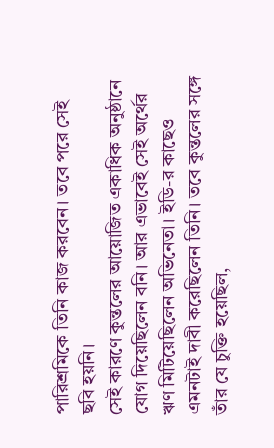পারিশ্রমিকে তিনি কাজ করবেন। তবে পরে সেই ছবি হয়নি।
সেই কারণে কুন্তলের আয়োজিত একাধিক অনুষ্ঠানে যোগ দিয়েছিলেন বনি। আর এভাবেই সেই অর্থের ঋণ মিটিয়েছিলেন অভিনেতা। ইডি-র কাছেও এমনটাই দাবী করেছিলেন তিনি। তবে কুন্তলের সঙ্গে তাঁর যে চুক্তি হয়েছিল,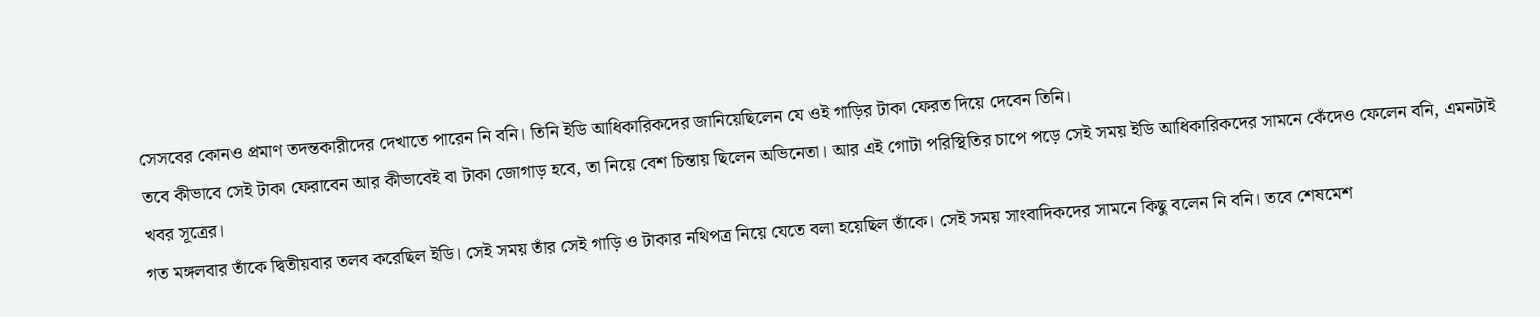সেসবের কোনও প্রমাণ তদন্তকারীদের দেখাতে পারেন নি বনি। তিনি ইডি আধিকারিকদের জানিয়েছিলেন যে ওই গাড়ির টাকা ফেরত দিয়ে দেবেন তিনি।
তবে কীভাবে সেই টাকা ফেরাবেন আর কীভাবেই বা টাকা জোগাড় হবে, তা নিয়ে বেশ চিন্তায় ছিলেন অভিনেতা। আর এই গোটা পরিস্থিতির চাপে পড়ে সেই সময় ইডি আধিকারিকদের সামনে কেঁদেও ফেলেন বনি, এমনটাই খবর সূত্রের।
গত মঙ্গলবার তাঁকে দ্বিতীয়বার তলব করেছিল ইডি। সেই সময় তাঁর সেই গাড়ি ও টাকার নথিপত্র নিয়ে যেতে বলা হয়েছিল তাঁকে। সেই সময় সাংবাদিকদের সামনে কিছু বলেন নি বনি। তবে শেষমেশ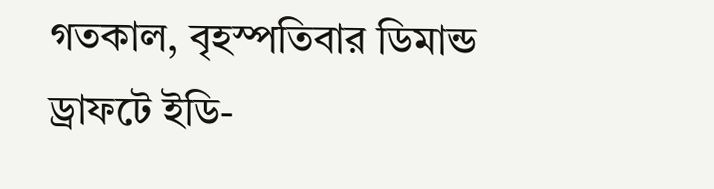গতকাল, বৃহস্পতিবার ডিমান্ড ড্রাফটে ইডি-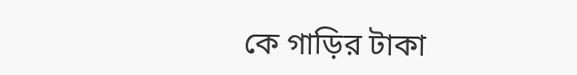কে গাড়ির টাকা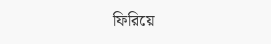ফিরিয়ে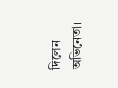দিলেন অভিনেতা।